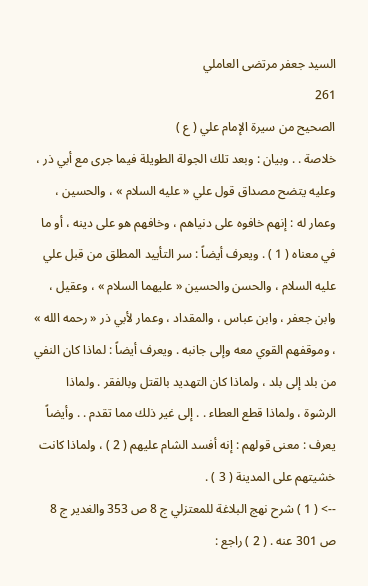السيد جعفر مرتضى العاملي
261
الصحيح من سيرة الإمام علي ( ع )
خلاصة . . وبيان : وبعد تلك الجولة الطويلة فيما جرى مع أبي ذر ، وعليه يتضح مصداق قول علي « عليه السلام » ، والحسين ، وعمار له : إنهم خافوه على دنياهم ، وخافهم هو على دينه ، أو ما في معناه ( 1 ) . ويعرف أيضاً : سر التأييد المطلق من قبل علي عليه السلام ، والحسن والحسين « عليهما السلام » ، وعقيل ، وابن جعفر ، وابن عباس ، والمقداد ، وعمار لأبي ذر « رحمه الله » ، وموقفهم القوي معه وإلى جانبه . ويعرف أيضاً : لماذا كان النفي من بلد إلى بلد ، ولماذا كان التهديد بالقتل وبالفقر . ولماذا الرشوة ، ولماذا قطع العطاء . . إلى غير ذلك مما تقدم . . وأيضاً يعرف : معنى قولهم : إنه أفسد الشام عليهم ( 2 ) ، ولماذا كانت خشيتهم على المدينة ( 3 ) .
--> ( 1 ) شرح نهج البلاغة للمعتزلي ج 8 ص 353 والغدير ج 8 ص 301 عنه . ( 2 ) راجع :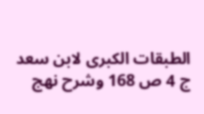الطبقات الكبرى لابن سعد ج 4 ص 168 وشرح نهج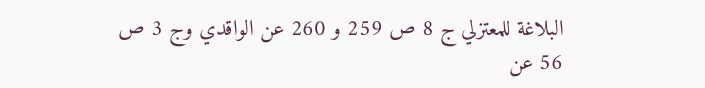البلاغة للمعتزلي ج 8 ص 259 و 260 عن الواقدي وج 3 ص 56 عن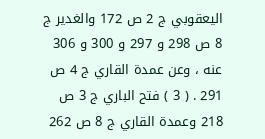اليعقوبي ج 2 ص 172 والغدير ج 8 ص 298 و 297 و 300 و 306 عنه ، وعن عمدة القاري ج 4 ص 291 . ( 3 ) فتح الباري ج 3 ص 218 وعمدة القاري ج 8 ص 262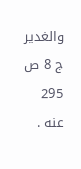والغدير ج 8 ص 295 عنه .